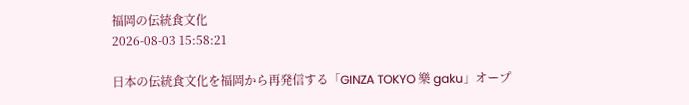福岡の伝統食文化
2026-08-03 15:58:21

日本の伝統食文化を福岡から再発信する「GINZA TOKYO 樂 gaku」オープ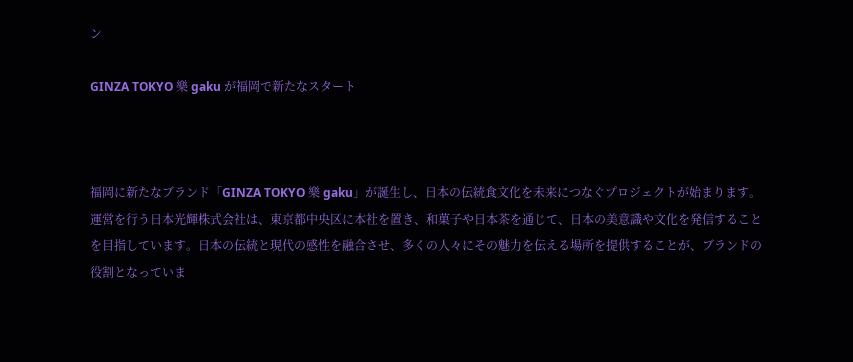ン

GINZA TOKYO 樂 gaku が福岡で新たなスタート



福岡に新たなブランド「GINZA TOKYO 樂 gaku」が誕生し、日本の伝統食文化を未来につなぐプロジェクトが始まります。運営を行う日本光輝株式会社は、東京都中央区に本社を置き、和菓子や日本茶を通じて、日本の美意識や文化を発信することを目指しています。日本の伝統と現代の感性を融合させ、多くの人々にその魅力を伝える場所を提供することが、ブランドの役割となっていま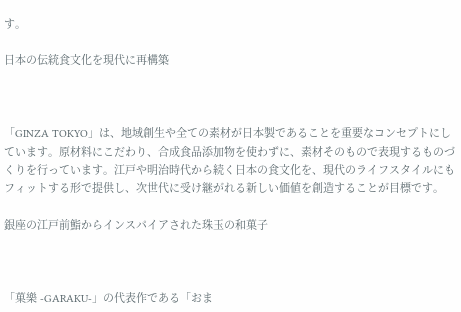す。

日本の伝統食文化を現代に再構築



「GINZA TOKYO」は、地域創生や全ての素材が日本製であることを重要なコンセプトにしています。原材料にこだわり、合成食品添加物を使わずに、素材そのもので表現するものづくりを行っています。江戸や明治時代から続く日本の食文化を、現代のライフスタイルにもフィットする形で提供し、次世代に受け継がれる新しい価値を創造することが目標です。

銀座の江戸前鮨からインスパイアされた珠玉の和菓子



「菓樂 -GARAKU-」の代表作である「おま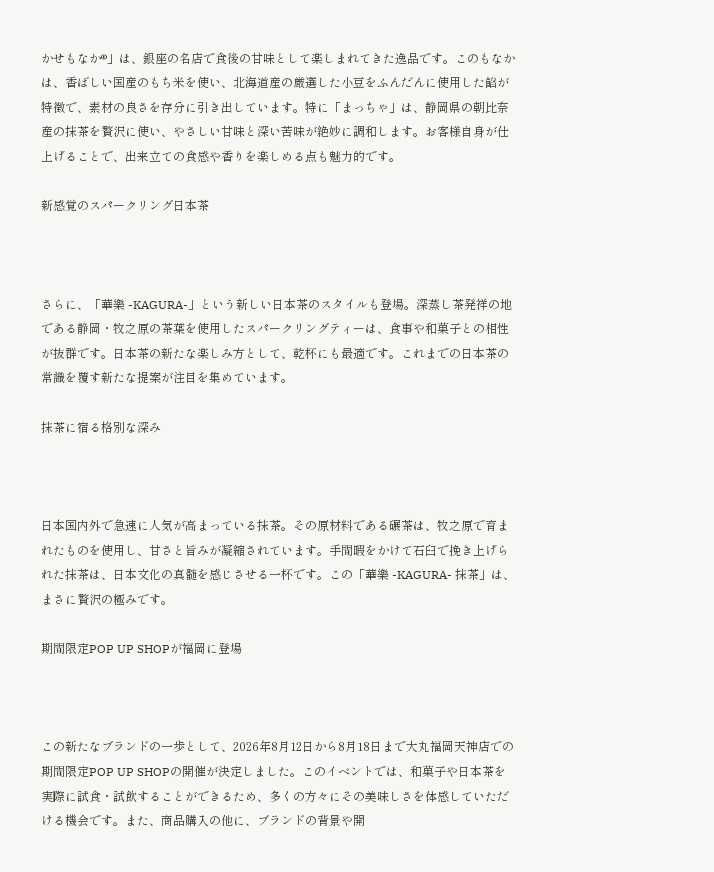かせもなか®」は、銀座の名店で食後の甘味として楽しまれてきた逸品です。このもなかは、香ばしい国産のもち米を使い、北海道産の厳選した小豆をふんだんに使用した餡が特徴で、素材の良さを存分に引き出しています。特に「まっちゃ」は、静岡県の朝比奈産の抹茶を贅沢に使い、やさしい甘味と深い苦味が絶妙に調和します。お客様自身が仕上げることで、出来立ての食感や香りを楽しめる点も魅力的です。

新感覚のスパークリング日本茶



さらに、「華樂 -KAGURA-」という新しい日本茶のスタイルも登場。深蒸し茶発祥の地である静岡・牧之原の茶葉を使用したスパークリングティーは、食事や和菓子との相性が抜群です。日本茶の新たな楽しみ方として、乾杯にも最適です。これまでの日本茶の常識を覆す新たな提案が注目を集めています。

抹茶に宿る格別な深み



日本国内外で急速に人気が高まっている抹茶。その原材料である碾茶は、牧之原で育まれたものを使用し、甘さと旨みが凝縮されています。手間暇をかけて石臼で挽き上げられた抹茶は、日本文化の真髄を感じさせる一杯です。この「華樂 -KAGURA- 抹茶」は、まさに贅沢の極みです。

期間限定POP UP SHOPが福岡に登場



この新たなブランドの一歩として、2026年8月12日から8月18日まで大丸福岡天神店での期間限定POP UP SHOPの開催が決定しました。このイベントでは、和菓子や日本茶を実際に試食・試飲することができるため、多くの方々にその美味しさを体感していただける機会です。また、商品購入の他に、ブランドの背景や開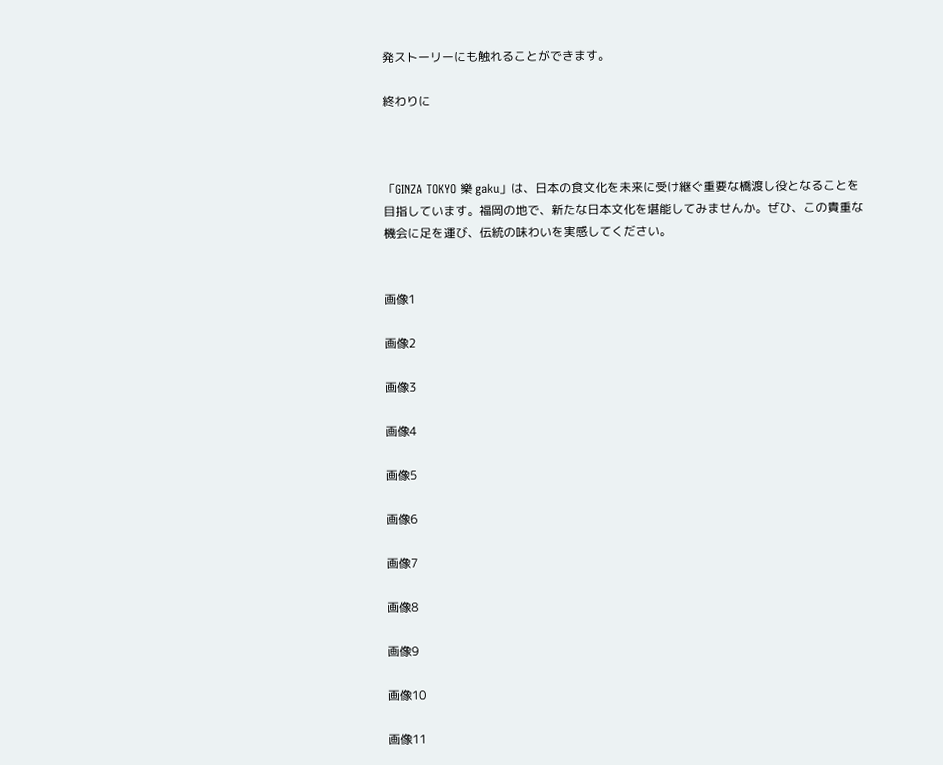発ストーリーにも触れることができます。

終わりに



「GINZA TOKYO 樂 gaku」は、日本の食文化を未来に受け継ぐ重要な橋渡し役となることを目指しています。福岡の地で、新たな日本文化を堪能してみませんか。ぜひ、この貴重な機会に足を運び、伝統の味わいを実感してください。


画像1

画像2

画像3

画像4

画像5

画像6

画像7

画像8

画像9

画像10

画像11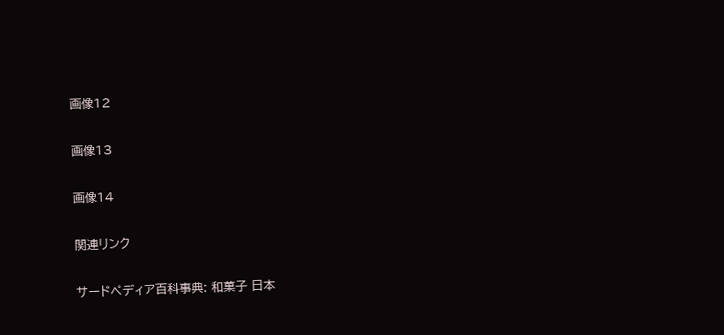画像12

画像13

画像14

関連リンク

サードペディア百科事典: 和菓子 日本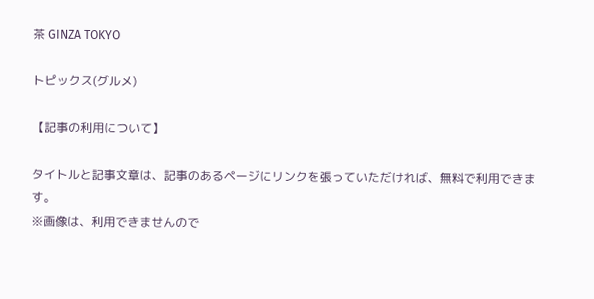茶 GINZA TOKYO

トピックス(グルメ)

【記事の利用について】

タイトルと記事文章は、記事のあるページにリンクを張っていただければ、無料で利用できます。
※画像は、利用できませんので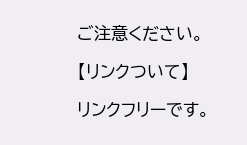ご注意ください。

【リンクついて】

リンクフリーです。